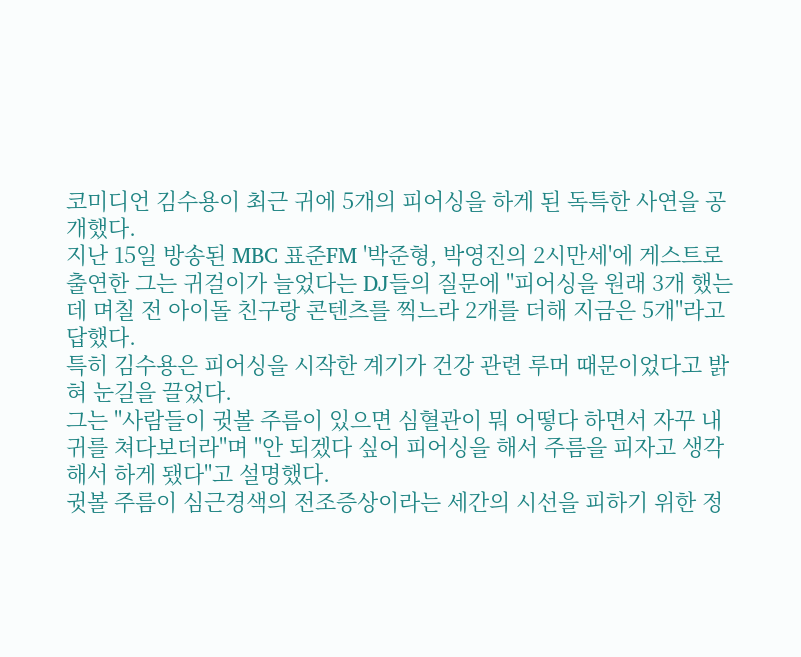코미디언 김수용이 최근 귀에 5개의 피어싱을 하게 된 독특한 사연을 공개했다.
지난 15일 방송된 MBC 표준FM '박준형, 박영진의 2시만세'에 게스트로 출연한 그는 귀걸이가 늘었다는 DJ들의 질문에 "피어싱을 원래 3개 했는데 며칠 전 아이돌 친구랑 콘텐츠를 찍느라 2개를 더해 지금은 5개"라고 답했다.
특히 김수용은 피어싱을 시작한 계기가 건강 관련 루머 때문이었다고 밝혀 눈길을 끌었다.
그는 "사람들이 귓볼 주름이 있으면 심혈관이 뭐 어떻다 하면서 자꾸 내 귀를 쳐다보더라"며 "안 되겠다 싶어 피어싱을 해서 주름을 피자고 생각해서 하게 됐다"고 설명했다.
귓볼 주름이 심근경색의 전조증상이라는 세간의 시선을 피하기 위한 정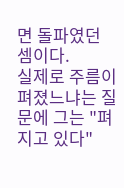면 돌파였던 셈이다.
실제로 주름이 펴졌느냐는 질문에 그는 "펴지고 있다"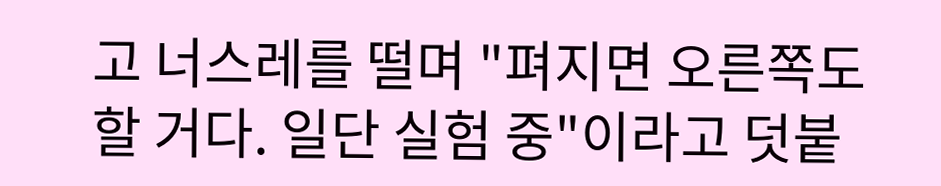고 너스레를 떨며 "펴지면 오른쪽도 할 거다. 일단 실험 중"이라고 덧붙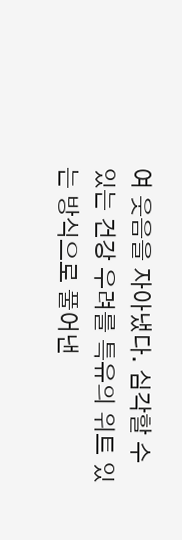여 웃음을 자아냈다. 심각할 수 있는 건강 우려를 특유의 위트 있는 방식으로 풀어낸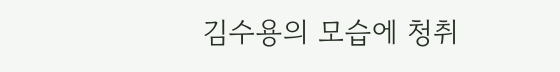김수용의 모습에 청취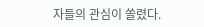자들의 관심이 쏠렸다.